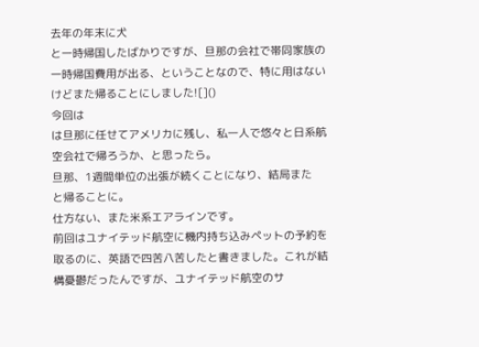去年の年末に犬
と一時帰国したばかりですが、旦那の会社で帯同家族の一時帰国費用が出る、ということなので、特に用はないけどまた帰ることにしました![]()
今回は
は旦那に任せてアメリカに残し、私一人で悠々と日系航空会社で帰ろうか、と思ったら。
旦那、1週間単位の出張が続くことになり、結局また
と帰ることに。
仕方ない、また米系エアラインです。
前回はユナイテッド航空に機内持ち込みペットの予約を取るのに、英語で四苦八苦したと書きました。これが結構憂鬱だったんですが、ユナイテッド航空のサ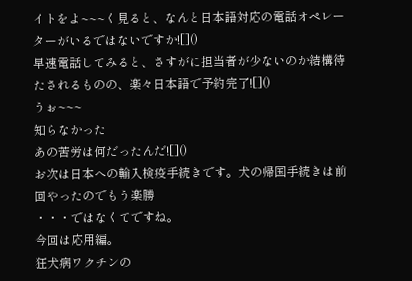イトをよ~~~く見ると、なんと日本語対応の電話オペレーターがいるではないですか![]()
早速電話してみると、さすがに担当者が少ないのか結構待たされるものの、楽々日本語で予約完了![]()
うぉ~~~
知らなかった
あの苦労は何だったんだ![]()
お次は日本への輸入検疫手続きです。犬の帰国手続きは前回やったのでもう楽勝
・・・ではなくてですね。
今回は応用編。
狂犬病ワクチンの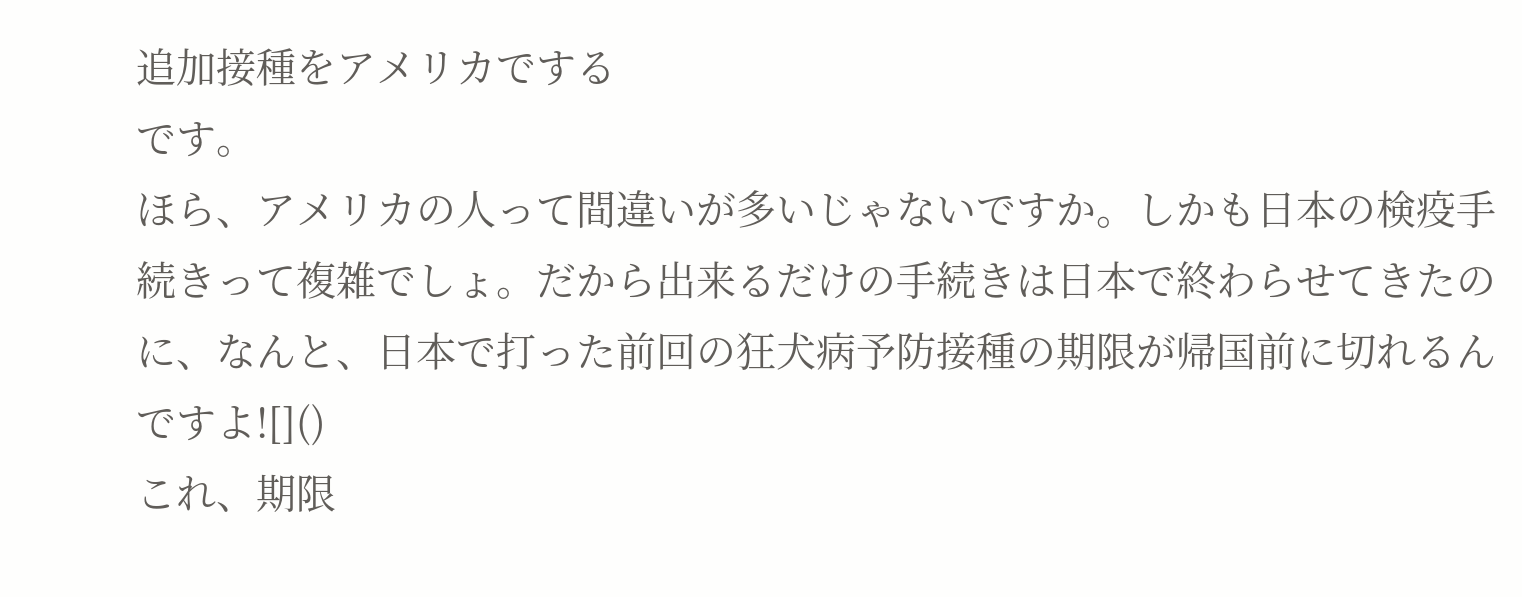追加接種をアメリカでする
です。
ほら、アメリカの人って間違いが多いじゃないですか。しかも日本の検疫手続きって複雑でしょ。だから出来るだけの手続きは日本で終わらせてきたのに、なんと、日本で打った前回の狂犬病予防接種の期限が帰国前に切れるんですよ![]()
これ、期限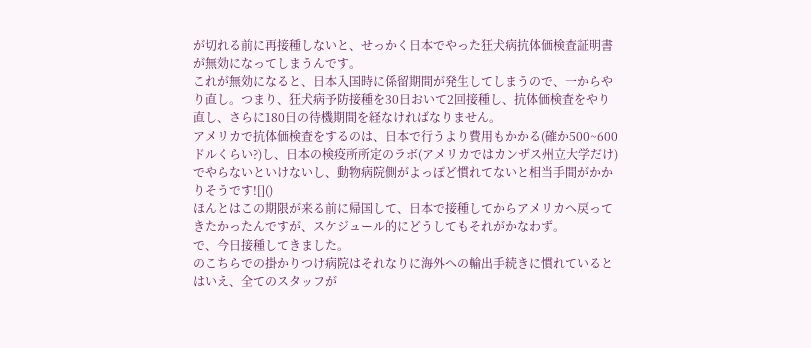が切れる前に再接種しないと、せっかく日本でやった狂犬病抗体価検査証明書が無効になってしまうんです。
これが無効になると、日本入国時に係留期間が発生してしまうので、一からやり直し。つまり、狂犬病予防接種を30日おいて2回接種し、抗体価検査をやり直し、さらに180日の待機期間を経なければなりません。
アメリカで抗体価検査をするのは、日本で行うより費用もかかる(確か500~600ドルくらい?)し、日本の検疫所所定のラボ(アメリカではカンザス州立大学だけ)でやらないといけないし、動物病院側がよっぽど慣れてないと相当手間がかかりそうです![]()
ほんとはこの期限が来る前に帰国して、日本で接種してからアメリカへ戻ってきたかったんですが、スケジュール的にどうしてもそれがかなわず。
で、今日接種してきました。
のこちらでの掛かりつけ病院はそれなりに海外への輸出手続きに慣れているとはいえ、全てのスタッフが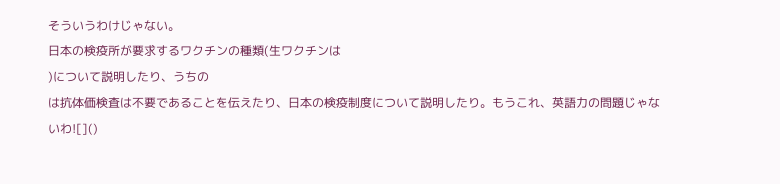そういうわけじゃない。
日本の検疫所が要求するワクチンの種類(生ワクチンは
)について説明したり、うちの
は抗体価検査は不要であることを伝えたり、日本の検疫制度について説明したり。もうこれ、英語力の問題じゃないわ![]()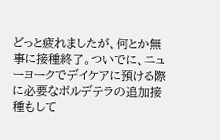どっと疲れましたが、何とか無事に接種終了。ついでに、ニューヨークでデイケアに預ける際に必要なボルデテラの追加接種もして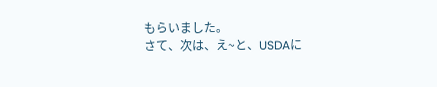もらいました。
さて、次は、え~と、USDAに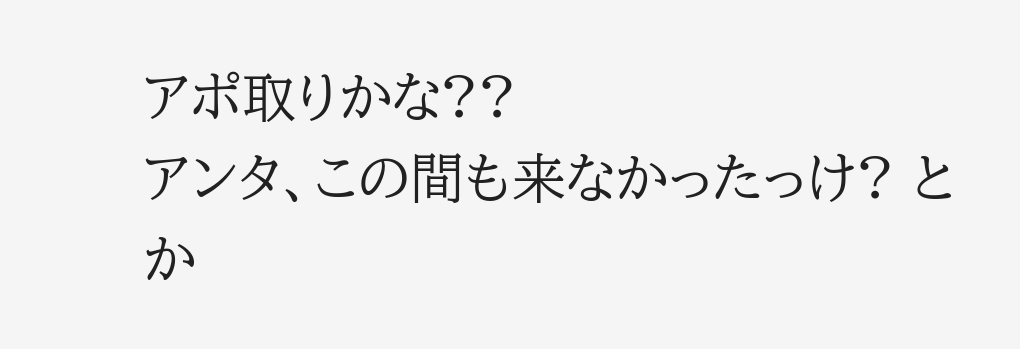アポ取りかな??
アンタ、この間も来なかったっけ? とか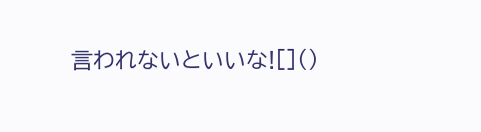言われないといいな![]()